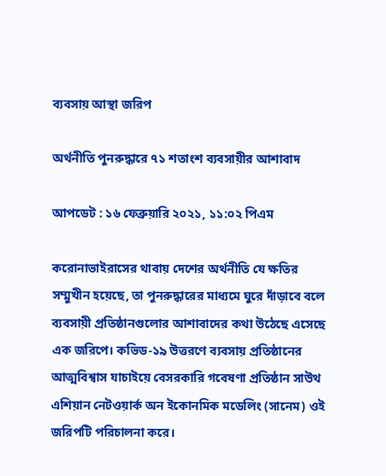ব্যবসায় আস্থা জরিপ

অর্থনীতি পুনরুদ্ধারে ৭১ শতাংশ ব্যবসায়ীর আশাবাদ

আপডেট : ১৬ ফেব্রুয়ারি ২০২১, ১১:০২ পিএম

করোনাভাইরাসের থাবায় দেশের অর্থনীতি যে ক্ষতির সম্মুখীন হয়েছে, তা পুনরুদ্ধারের মাধ্যমে ঘুরে দাঁড়াবে বলে ব্যবসায়ী প্রতিষ্ঠানগুলোর আশাবাদের কথা উঠেছে এসেছে এক জরিপে। কভিড-১৯ উত্তরণে ব্যবসায় প্রতিষ্ঠানের আত্মবিশ্বাস যাচাইয়ে বেসরকারি গবেষণা প্রতিষ্ঠান সাউথ এশিয়ান নেটওয়ার্ক অন ইকোনমিক মডেলিং (সানেম) ওই জরিপটি পরিচালনা করে।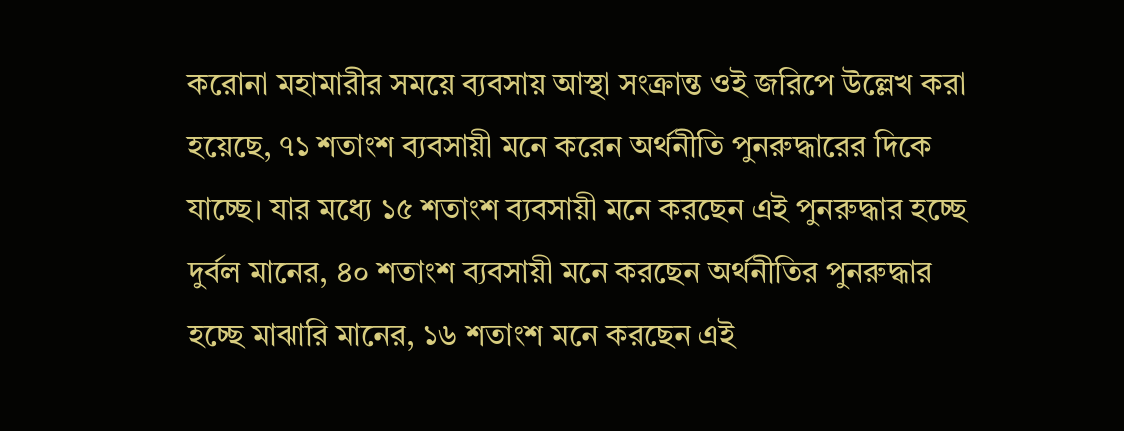করোনা মহামারীর সময়ে ব্যবসায় আস্থা সংক্রান্ত ওই জরিপে উল্লেখ করা হয়েছে, ৭১ শতাংশ ব্যবসায়ী মনে করেন অর্থনীতি পুনরুদ্ধারের দিকে যাচ্ছে। যার মধ্যে ১৫ শতাংশ ব্যবসায়ী মনে করছেন এই পুনরুদ্ধার হচ্ছে দুর্বল মানের, ৪০ শতাংশ ব্যবসায়ী মনে করছেন অর্থনীতির পুনরুদ্ধার হচ্ছে মাঝারি মানের, ১৬ শতাংশ মনে করছেন এই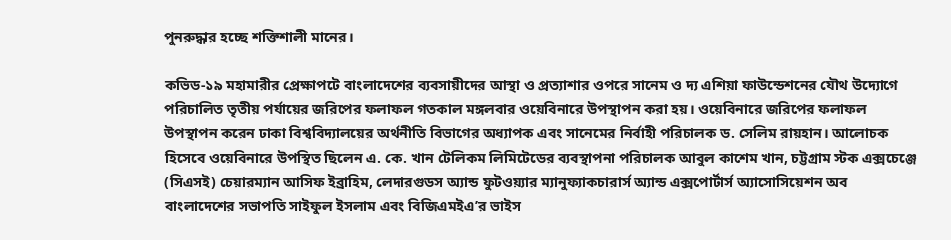পুনরুদ্ধার হচ্ছে শক্তিশালী মানের।

কভিড-১৯ মহামারীর প্রেক্ষাপটে বাংলাদেশের ব্যবসায়ীদের আস্থা ও প্রত্যাশার ওপরে সানেম ও দ্য এশিয়া ফাউন্ডেশনের যৌথ উদ্যোগে পরিচালিত তৃতীয় পর্যায়ের জরিপের ফলাফল গতকাল মঙ্গলবার ওয়েবিনারে উপস্থাপন করা হয়। ওয়েবিনারে জরিপের ফলাফল উপস্থাপন করেন ঢাকা বিশ্ববিদ্যালয়ের অর্থনীতি বিভাগের অধ্যাপক এবং সানেমের নির্বাহী পরিচালক ড. সেলিম রায়হান। আলোচক হিসেবে ওয়েবিনারে উপস্থিত ছিলেন এ. কে. খান টেলিকম লিমিটেডের ব্যবস্থাপনা পরিচালক আবুল কাশেম খান, চট্টগ্রাম স্টক এক্সচেঞ্জে (সিএসই) চেয়ারম্যান আসিফ ইব্রাহিম, লেদারগুডস অ্যান্ড ফুটওয়্যার ম্যানুফ্যাকচারার্স অ্যান্ড এক্সপোর্টার্স অ্যাসোসিয়েশন অব বাংলাদেশের সভাপতি সাইফুল ইসলাম এবং বিজিএমইএ’র ভাইস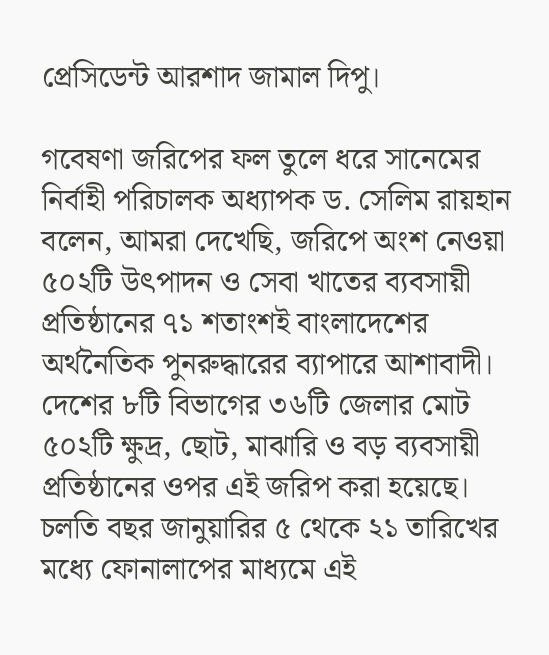প্রেসিডেন্ট আরশাদ জামাল দিপু।

গবেষণা জরিপের ফল তুলে ধরে সানেমের নির্বাহী পরিচালক অধ্যাপক ড. সেলিম রায়হান বলেন, আমরা দেখেছি, জরিপে অংশ নেওয়া ৫০২টি উৎপাদন ও সেবা খাতের ব্যবসায়ী প্রতিষ্ঠানের ৭১ শতাংশই বাংলাদেশের অর্থনৈতিক পুনরুদ্ধারের ব্যাপারে আশাবাদী। দেশের ৮টি বিভাগের ৩৬টি জেলার মোট ৫০২টি ক্ষুদ্র, ছোট, মাঝারি ও বড় ব্যবসায়ী প্রতিষ্ঠানের ওপর এই জরিপ করা হয়েছে। চলতি বছর জানুয়ারির ৫ থেকে ২১ তারিখের মধ্যে ফোনালাপের মাধ্যমে এই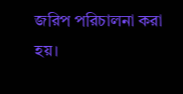জরিপ পরিচালনা করা হয়।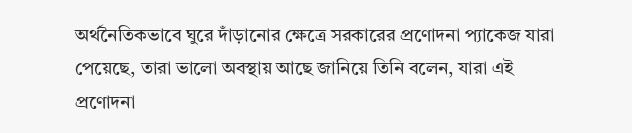অর্থনৈতিকভাবে ঘুরে দাঁড়ানোর ক্ষেত্রে সরকারের প্রণোদনা প্যাকেজ যারা পেয়েছে, তারা ভালো অবস্থায় আছে জানিয়ে তিনি বলেন, যারা এই প্রণোদনা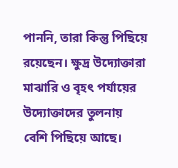পাননি, তারা কিন্তু পিছিয়ে রয়েছেন। ক্ষুদ্র উদ্যোক্তারা মাঝারি ও বৃহৎ পর্যায়ের উদ্যোক্তাদের তুলনায় বেশি পিছিয়ে আছে।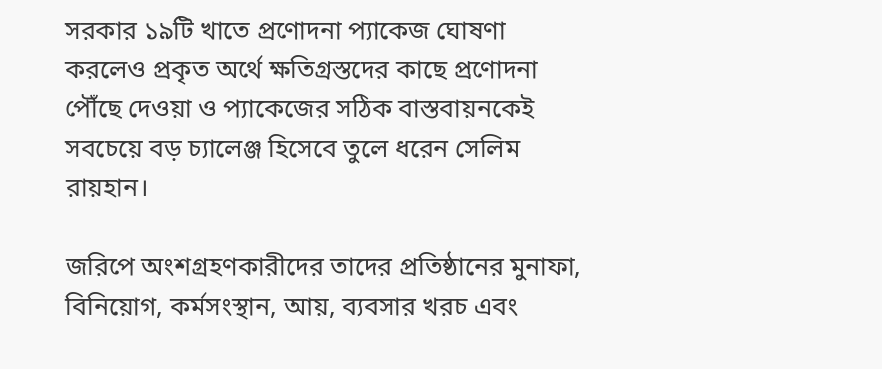সরকার ১৯টি খাতে প্রণোদনা প্যাকেজ ঘোষণা করলেও প্রকৃত অর্থে ক্ষতিগ্রস্তদের কাছে প্রণোদনা পৌঁছে দেওয়া ও প্যাকেজের সঠিক বাস্তবায়নকেই সবচেয়ে বড় চ্যালেঞ্জ হিসেবে তুলে ধরেন সেলিম রায়হান।

জরিপে অংশগ্রহণকারীদের তাদের প্রতিষ্ঠানের মুনাফা, বিনিয়োগ, কর্মসংস্থান, আয়, ব্যবসার খরচ এবং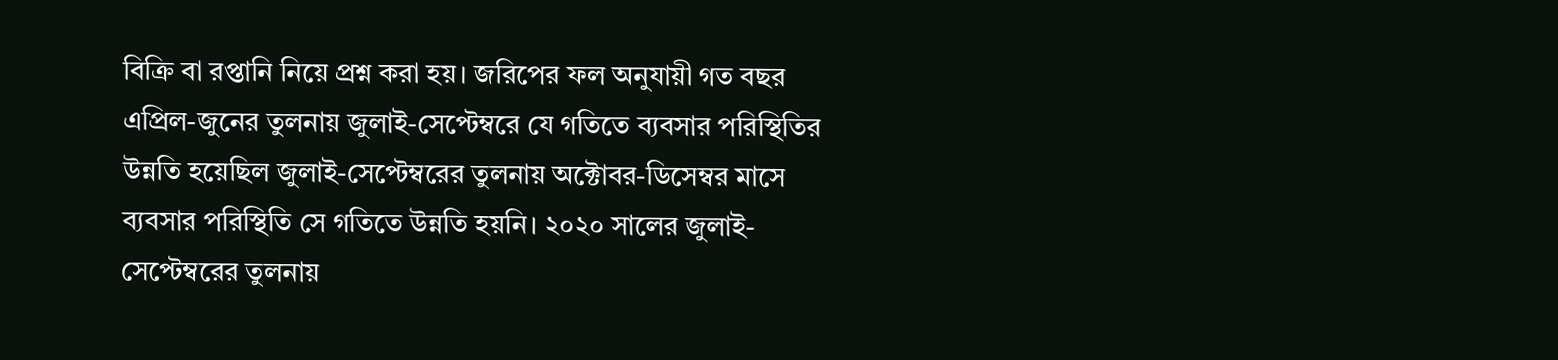বিক্রি বা রপ্তানি নিয়ে প্রশ্ন করা হয়। জরিপের ফল অনুযায়ী গত বছর এপ্রিল-জুনের তুলনায় জুলাই-সেপ্টেম্বরে যে গতিতে ব্যবসার পরিস্থিতির উন্নতি হয়েছিল জুলাই-সেপ্টেম্বরের তুলনায় অক্টোবর-ডিসেম্বর মাসে ব্যবসার পরিস্থিতি সে গতিতে উন্নতি হয়নি। ২০২০ সালের জুলাই-সেপ্টেম্বরের তুলনায়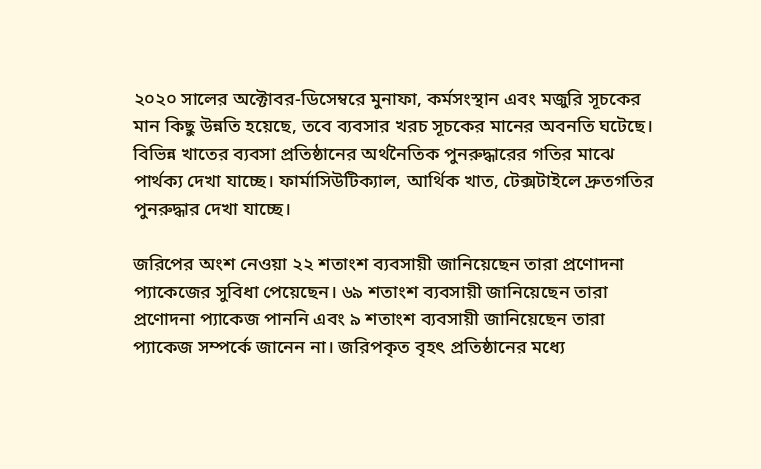২০২০ সালের অক্টোবর-ডিসেম্বরে মুনাফা, কর্মসংস্থান এবং মজুরি সূচকের মান কিছু উন্নতি হয়েছে, তবে ব্যবসার খরচ সূচকের মানের অবনতি ঘটেছে।  বিভিন্ন খাতের ব্যবসা প্রতিষ্ঠানের অর্থনৈতিক পুনরুদ্ধারের গতির মাঝে পার্থক্য দেখা যাচ্ছে। ফার্মাসিউটিক্যাল, আর্থিক খাত, টেক্সটাইলে দ্রুতগতির পুনরুদ্ধার দেখা যাচ্ছে।

জরিপের অংশ নেওয়া ২২ শতাংশ ব্যবসায়ী জানিয়েছেন তারা প্রণোদনা প্যাকেজের সুবিধা পেয়েছেন। ৬৯ শতাংশ ব্যবসায়ী জানিয়েছেন তারা প্রণোদনা প্যাকেজ পাননি এবং ৯ শতাংশ ব্যবসায়ী জানিয়েছেন তারা প্যাকেজ সম্পর্কে জানেন না। জরিপকৃত বৃহৎ প্রতিষ্ঠানের মধ্যে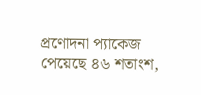প্রণোদনা প্যাকেজ পেয়েছে ৪৬ শতাংশ,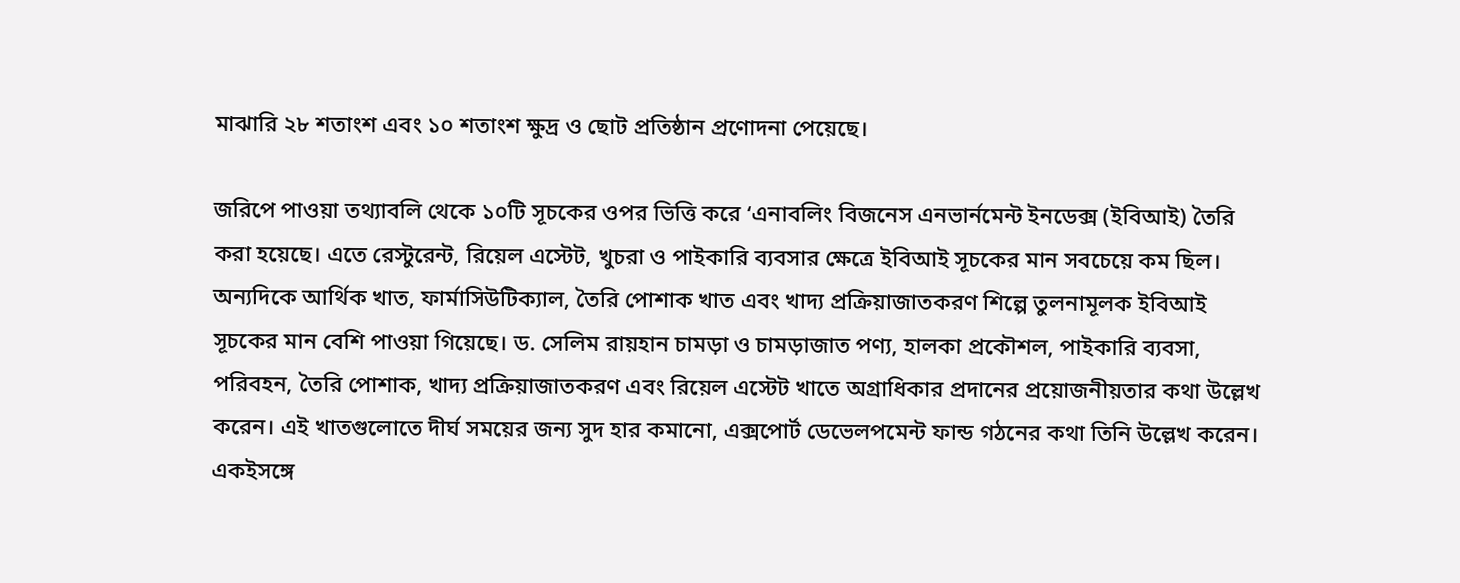মাঝারি ২৮ শতাংশ এবং ১০ শতাংশ ক্ষুদ্র ও ছোট প্রতিষ্ঠান প্রণোদনা পেয়েছে।

জরিপে পাওয়া তথ্যাবলি থেকে ১০টি সূচকের ওপর ভিত্তি করে ‘এনাবলিং বিজনেস এনভার্নমেন্ট ইনডেক্স (ইবিআই) তৈরি করা হয়েছে। এতে রেস্টুরেন্ট, রিয়েল এস্টেট, খুচরা ও পাইকারি ব্যবসার ক্ষেত্রে ইবিআই সূচকের মান সবচেয়ে কম ছিল। অন্যদিকে আর্থিক খাত, ফার্মাসিউটিক্যাল, তৈরি পোশাক খাত এবং খাদ্য প্রক্রিয়াজাতকরণ শিল্পে তুলনামূলক ইবিআই সূচকের মান বেশি পাওয়া গিয়েছে। ড. সেলিম রায়হান চামড়া ও চামড়াজাত পণ্য, হালকা প্রকৌশল, পাইকারি ব্যবসা, পরিবহন, তৈরি পোশাক, খাদ্য প্রক্রিয়াজাতকরণ এবং রিয়েল এস্টেট খাতে অগ্রাধিকার প্রদানের প্রয়োজনীয়তার কথা উল্লেখ করেন। এই খাতগুলোতে দীর্ঘ সময়ের জন্য সুদ হার কমানো, এক্সপোর্ট ডেভেলপমেন্ট ফান্ড গঠনের কথা তিনি উল্লেখ করেন। একইসঙ্গে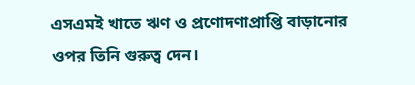এসএমই খাতে ঋণ ও প্রণোদণাপ্রাপ্তি বাড়ানোর ওপর তিনি গুরুত্ব দেন।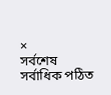×
সর্বশেষ সর্বাধিক পঠিত